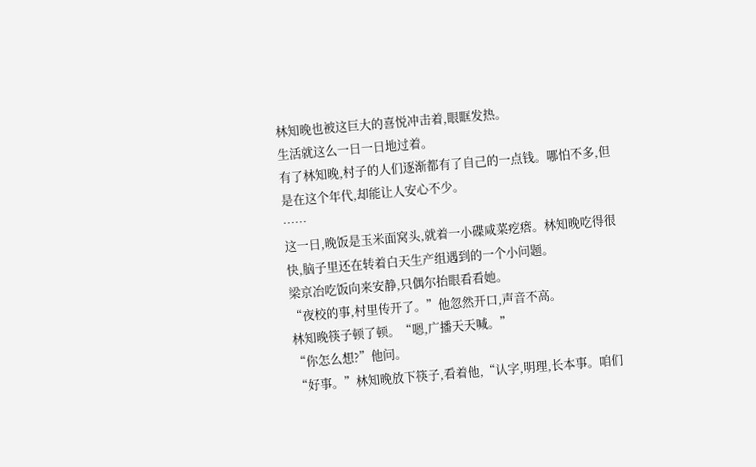林知晚也被这巨大的喜悦冲击着,眼眶发热。
生活就这么一日一日地过着。
有了林知晚,村子的人们逐渐都有了自己的一点钱。哪怕不多,但是在这个年代,却能让人安心不少。
……
这一日,晚饭是玉米面窝头,就着一小碟咸菜疙瘩。林知晚吃得很快,脑子里还在转着白天生产组遇到的一个小问题。
梁京冶吃饭向来安静,只偶尔抬眼看看她。
“夜校的事,村里传开了。”他忽然开口,声音不高。
林知晚筷子顿了顿。“嗯,广播天天喊。”
“你怎么想?”他问。
“好事。”林知晚放下筷子,看着他,“认字,明理,长本事。咱们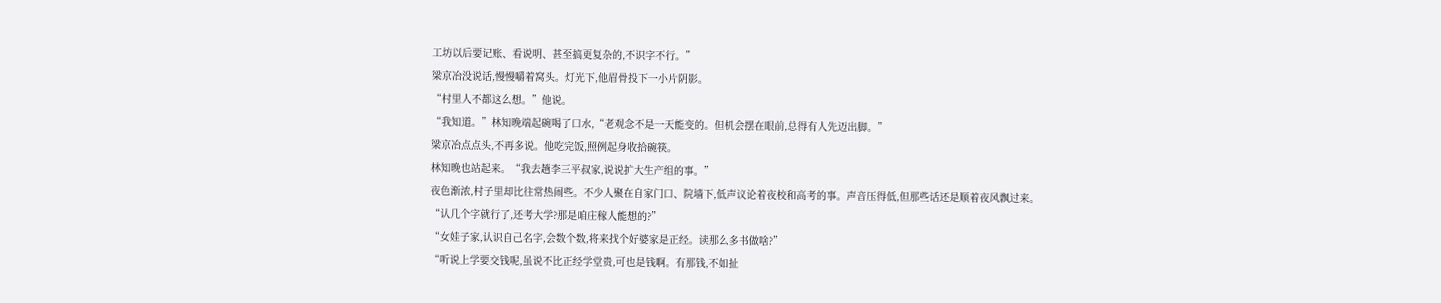工坊以后要记账、看说明、甚至搞更复杂的,不识字不行。”
梁京冶没说话,慢慢嚼着窝头。灯光下,他眉骨投下一小片阴影。
“村里人不都这么想。”他说。
“我知道。”林知晚端起碗喝了口水,“老观念不是一天能变的。但机会摆在眼前,总得有人先迈出脚。”
梁京冶点点头,不再多说。他吃完饭,照例起身收拾碗筷。
林知晚也站起来。“我去趟李三平叔家,说说扩大生产组的事。”
夜色渐浓,村子里却比往常热闹些。不少人聚在自家门口、院墙下,低声议论着夜校和高考的事。声音压得低,但那些话还是顺着夜风飘过来。
“认几个字就行了,还考大学?那是咱庄稼人能想的?”
“女娃子家,认识自己名字,会数个数,将来找个好婆家是正经。读那么多书做啥?”
“听说上学要交钱呢,虽说不比正经学堂贵,可也是钱啊。有那钱,不如扯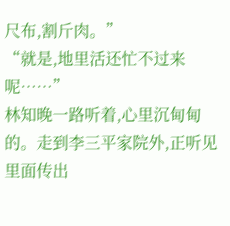尺布,割斤肉。”
“就是,地里活还忙不过来呢……”
林知晚一路听着,心里沉甸甸的。走到李三平家院外,正听见里面传出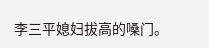李三平媳妇拔高的嗓门。